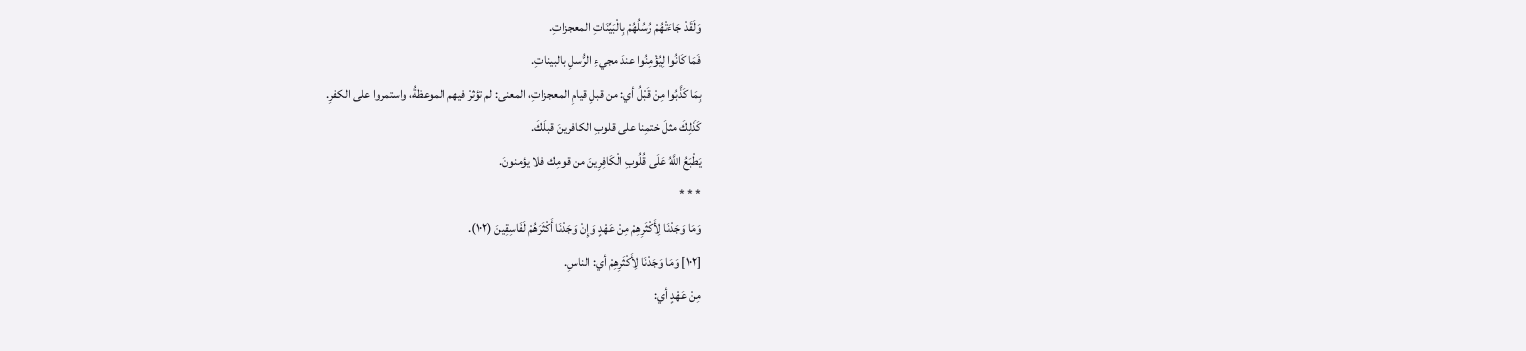وَلَقَدْ جَاءَتْهُمْ رُسُلُهُمْ بِالْبَيِّنَاتِ المعجزاتِ.
فَمَا كَانُوا لِيُؤْمِنُوا عندَ مجيءِ الرُّسلِ بالبيناتِ.
بِمَا كَذَّبُوا مِنْ قَبْلُ أي: من قبلِ قيامِ المعجزاتِ، المعنى: لم تؤثرْ فيهم الموعظةُ، واستمروا على الكفرِ.
كَذَلِكَ مثلَ ختمِنا على قلوبِ الكافرينَ قبلَكَ.
يَطْبَعُ اللَّهُ عَلَى قُلُوبِ الْكَافِرِينَ من قومِك فلا يؤمنونَ.
* * *
وَمَا وَجَدْنَا لِأَكْثَرِهِمْ مِنْ عَهْدٍ وَإِنْ وَجَدْنَا أَكْثَرَهُمْ لَفَاسِقِينَ (١٠٢).
[١٠٢] وَمَا وَجَدْنَا لِأَكْثَرِهِمْ أي: الناسِ.
مِنْ عَهْدٍ أي: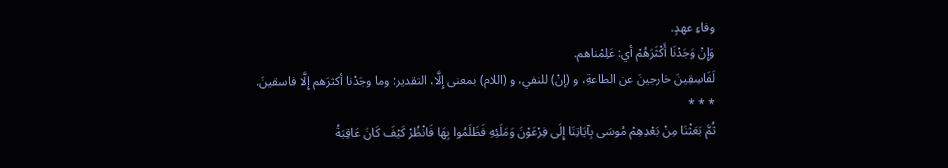وفاءِ عهدٍ.
وَإِنْ وَجَدْنَا أَكْثَرَهُمْ أي: عَلِمْناهم.
لَفَاسِقِينَ خارجينَ عن الطاعةِ، و (إنْ) للنفي، و (اللام) بمعنى إِلَّا، التقدير: وما وجَدْنا أكثرَهم إِلَّا فاسقينَ.
* * *
ثُمَّ بَعَثْنَا مِنْ بَعْدِهِمْ مُوسَى بِآيَاتِنَا إِلَى فِرْعَوْنَ وَمَلَئِهِ فَظَلَمُوا بِهَا فَانْظُرْ كَيْفَ كَانَ عَاقِبَةُ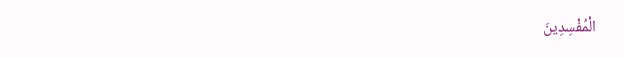الْمُفْسِدِينَ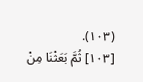(١٠٣).
[١٠٣] ثُمَّ بَعَثْنَا مِنْ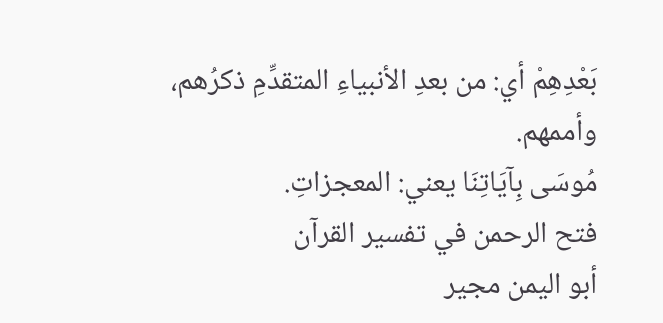بَعْدِهِمْ أي: من بعدِ الأنبياءِ المتقدِّمِ ذكرُهم، وأممهم.
مُوسَى بِآيَاتِنَا يعني: المعجزاتِ.
فتح الرحمن في تفسير القرآن
أبو اليمن مجير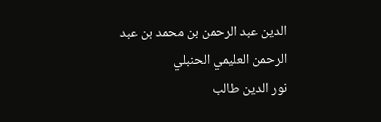الدين عبد الرحمن بن محمد بن عبد الرحمن العليمي الحنبلي
نور الدين طالب